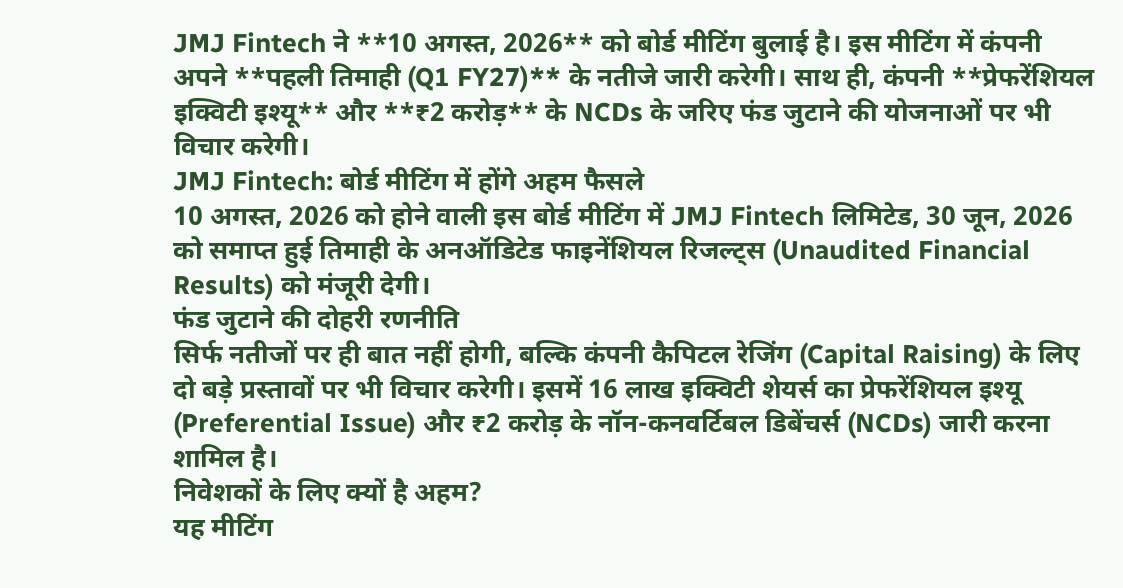JMJ Fintech ने **10 अगस्त, 2026** को बोर्ड मीटिंग बुलाई है। इस मीटिंग में कंपनी अपने **पहली तिमाही (Q1 FY27)** के नतीजे जारी करेगी। साथ ही, कंपनी **प्रेफरेंशियल इक्विटी इश्यू** और **₹2 करोड़** के NCDs के जरिए फंड जुटाने की योजनाओं पर भी विचार करेगी।
JMJ Fintech: बोर्ड मीटिंग में होंगे अहम फैसले
10 अगस्त, 2026 को होने वाली इस बोर्ड मीटिंग में JMJ Fintech लिमिटेड, 30 जून, 2026 को समाप्त हुई तिमाही के अनऑडिटेड फाइनेंशियल रिजल्ट्स (Unaudited Financial Results) को मंजूरी देगी।
फंड जुटाने की दोहरी रणनीति
सिर्फ नतीजों पर ही बात नहीं होगी, बल्कि कंपनी कैपिटल रेजिंग (Capital Raising) के लिए दो बड़े प्रस्तावों पर भी विचार करेगी। इसमें 16 लाख इक्विटी शेयर्स का प्रेफरेंशियल इश्यू (Preferential Issue) और ₹2 करोड़ के नॉन-कनवर्टिबल डिबेंचर्स (NCDs) जारी करना शामिल है।
निवेशकों के लिए क्यों है अहम?
यह मीटिंग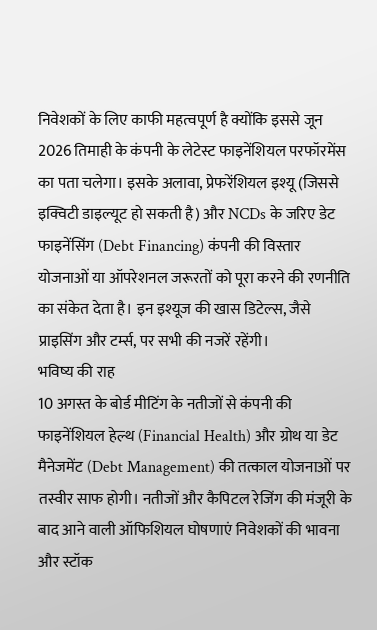निवेशकों के लिए काफी महत्वपूर्ण है क्योंकि इससे जून 2026 तिमाही के कंपनी के लेटेस्ट फाइनेंशियल परफॉरमेंस का पता चलेगा। इसके अलावा, प्रेफरेंशियल इश्यू (जिससे इक्विटी डाइल्यूट हो सकती है) और NCDs के जरिए डेट फाइनेंसिंग (Debt Financing) कंपनी की विस्तार योजनाओं या ऑपरेशनल जरूरतों को पूरा करने की रणनीति का संकेत देता है। इन इश्यूज की खास डिटेल्स, जैसे प्राइसिंग और टर्म्स, पर सभी की नजरें रहेंगी।
भविष्य की राह
10 अगस्त के बोर्ड मीटिंग के नतीजों से कंपनी की फाइनेंशियल हेल्थ (Financial Health) और ग्रोथ या डेट मैनेजमेंट (Debt Management) की तत्काल योजनाओं पर तस्वीर साफ होगी। नतीजों और कैपिटल रेजिंग की मंजूरी के बाद आने वाली ऑफिशियल घोषणाएं निवेशकों की भावना और स्टॉक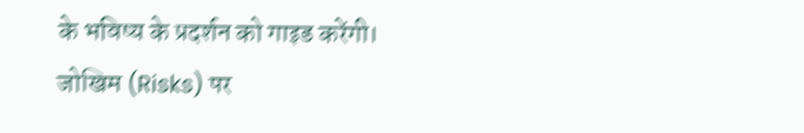के भविष्य के प्रदर्शन को गाइड करेंगी।
जोखिम (Risks) पर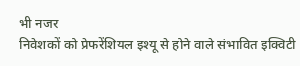भी नजर
निवेशकों को प्रेफरेंशियल इश्यू से होने वाले संभावित इक्विटी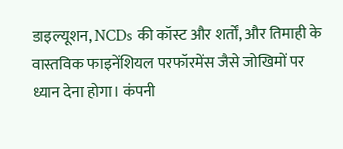डाइल्यूशन, NCDs की कॉस्ट और शर्तों, और तिमाही के वास्तविक फाइनेंशियल परफॉरमेंस जैसे जोखिमों पर ध्यान देना होगा। कंपनी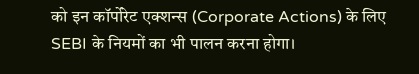को इन कॉर्पोरेट एक्शन्स (Corporate Actions) के लिए SEBI के नियमों का भी पालन करना होगा।